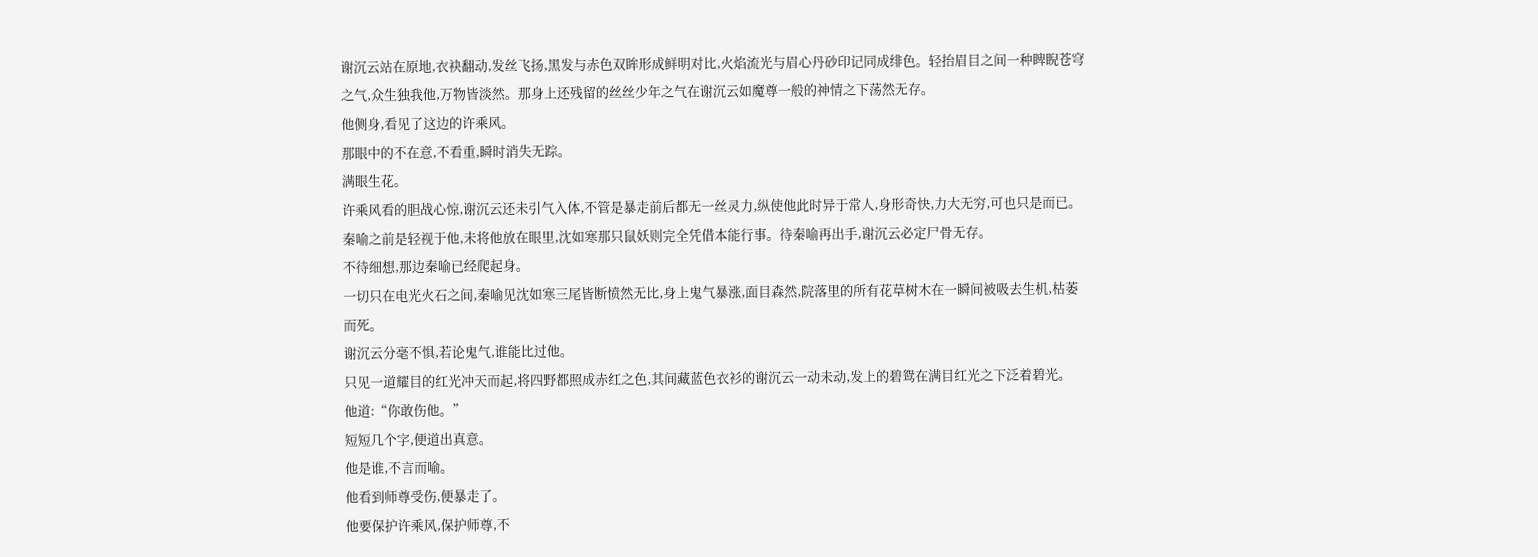谢沉云站在原地,衣袂翻动,发丝飞扬,黑发与赤色双眸形成鲜明对比,火焰流光与眉心丹砂印记同成绯色。轻抬眉目之间一种睥睨苍穹之气,众生独我他,万物皆淡然。那身上还残留的丝丝少年之气在谢沉云如魔尊一般的神情之下荡然无存。
他侧身,看见了这边的许乘风。
那眼中的不在意,不看重,瞬时消失无踪。
满眼生花。
许乘风看的胆战心惊,谢沉云还未引气入体,不管是暴走前后都无一丝灵力,纵使他此时异于常人,身形奇快,力大无穷,可也只是而已。秦喻之前是轻视于他,未将他放在眼里,沈如寒那只鼠妖则完全凭借本能行事。待秦喻再出手,谢沉云必定尸骨无存。
不待细想,那边秦喻已经爬起身。
一切只在电光火石之间,秦喻见沈如寒三尾皆断愤然无比,身上鬼气暴涨,面目森然,院落里的所有花草树木在一瞬间被吸去生机,枯萎而死。
谢沉云分毫不惧,若论鬼气,谁能比过他。
只见一道耀目的红光冲天而起,将四野都照成赤红之色,其间藏蓝色衣衫的谢沉云一动未动,发上的碧鸳在满目红光之下泛着碧光。
他道:“你敢伤他。”
短短几个字,便道出真意。
他是谁,不言而喻。
他看到师尊受伤,便暴走了。
他要保护许乘风,保护师尊,不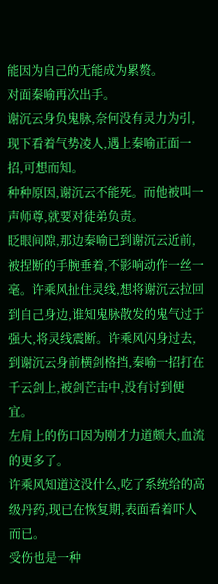能因为自己的无能成为累赘。
对面秦喻再次出手。
谢沉云身负鬼脉,奈何没有灵力为引,现下看着气势凌人,遇上秦喻正面一招,可想而知。
种种原因,谢沉云不能死。而他被叫一声师尊,就要对徒弟负责。
眨眼间隙,那边秦喻已到谢沉云近前,被捏断的手腕垂着,不影响动作一丝一毫。许乘风扯住灵线,想将谢沉云拉回到自己身边,谁知鬼脉散发的鬼气过于强大,将灵线震断。许乘风闪身过去,到谢沉云身前横剑格挡,秦喻一招打在千云剑上,被剑芒击中,没有讨到便宜。
左肩上的伤口因为刚才力道颇大,血流的更多了。
许乘风知道这没什么,吃了系统给的高级丹药,现已在恢复期,表面看着吓人而已。
受伤也是一种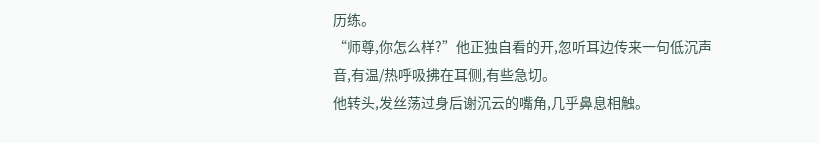历练。
“师尊,你怎么样?”他正独自看的开,忽听耳边传来一句低沉声音,有温/热呼吸拂在耳侧,有些急切。
他转头,发丝荡过身后谢沉云的嘴角,几乎鼻息相触。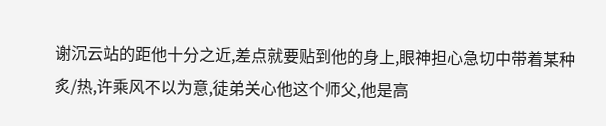谢沉云站的距他十分之近,差点就要贴到他的身上,眼神担心急切中带着某种炙/热,许乘风不以为意,徒弟关心他这个师父,他是高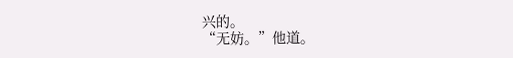兴的。
“无妨。”他道。